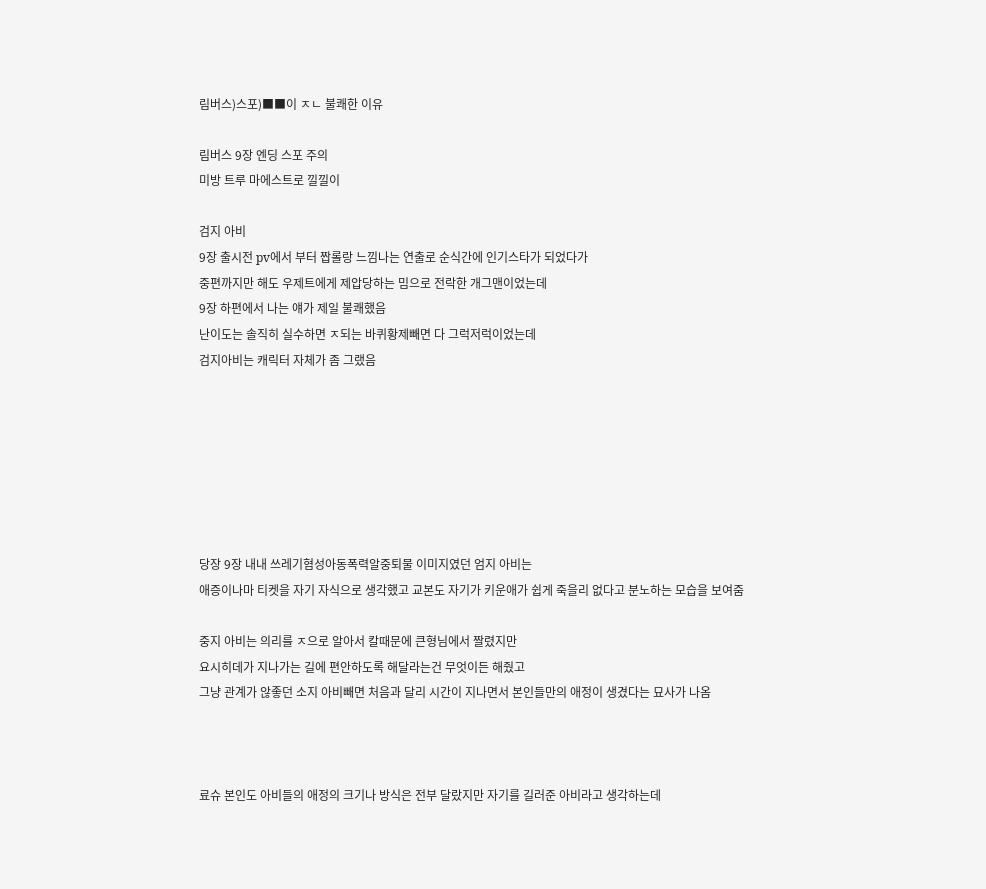림버스)스포)■■이 ㅈㄴ 불쾌한 이유

림버스 9장 엔딩 스포 주의
미방 트루 마에스트로 낄낄이

검지 아비
9장 출시전 pv에서 부터 짭롤랑 느낌나는 연출로 순식간에 인기스타가 되었다가
중편까지만 해도 우제트에게 제압당하는 밈으로 전락한 개그맨이었는데
9장 하편에서 나는 얘가 제일 불쾌했음
난이도는 솔직히 실수하면 ㅈ되는 바퀴황제빼면 다 그럭저럭이었는데
검지아비는 캐릭터 자체가 좀 그랬음







당장 9장 내내 쓰레기혐성아동폭력알중퇴물 이미지였던 엄지 아비는
애증이나마 티켓을 자기 자식으로 생각했고 교본도 자기가 키운애가 쉽게 죽을리 없다고 분노하는 모습을 보여줌

중지 아비는 의리를 ㅈ으로 알아서 칼때문에 큰형님에서 짤렸지만
요시히데가 지나가는 길에 편안하도록 해달라는건 무엇이든 해줬고
그냥 관계가 않좋던 소지 아비빼면 처음과 달리 시간이 지나면서 본인들만의 애정이 생겼다는 묘사가 나옴



료슈 본인도 아비들의 애정의 크기나 방식은 전부 달랐지만 자기를 길러준 아비라고 생각하는데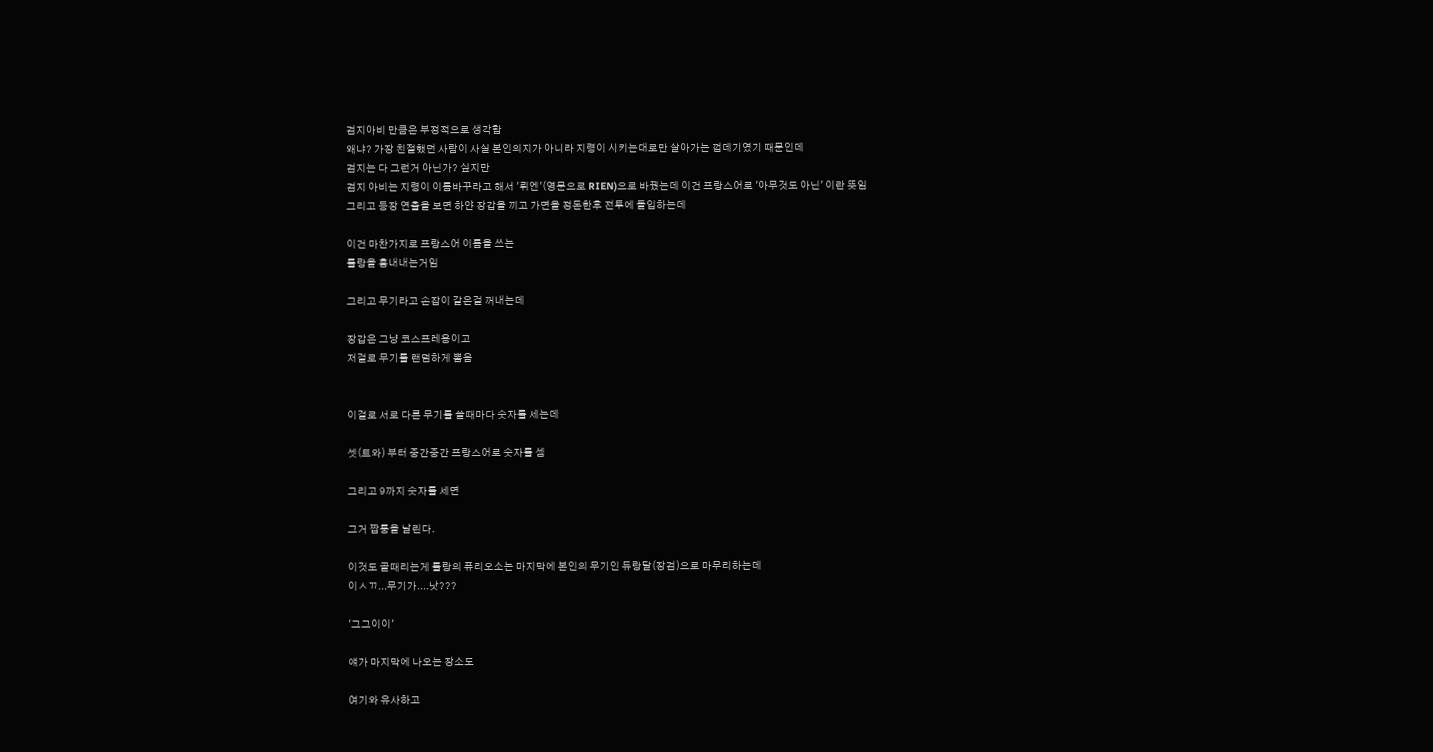검지아비 만큼은 부정적으로 생각함
왜냐? 가장 친절했던 사람이 사실 본인의지가 아니라 지령이 시키는대로만 살아가는 껍데기였기 때문인데
검지는 다 그런거 아닌가? 싶지만
검지 아비는 지령이 이름바꾸라고 해서 '뤼엔'(영문으로 RIEN)으로 바꿨는데 이건 프랑스어로 '아무것도 아닌' 이란 뜻임
그리고 등장 연출을 보면 하얀 장갑을 끼고 가면을 정돈한후 전투에 돌입하는데

이건 마찬가지로 프랑스어 이름을 쓰는
롤랑을 흉내내는거임

그리고 무기라고 손잡이 같은걸 꺼내는데

장갑은 그냥 코스프레용이고
저걸로 무기를 랜덤하게 뽑음


이걸로 서로 다른 무기를 쓸때마다 숫자를 세는데

셋(트와) 부터 중간중간 프랑스어로 숫자를 셈

그리고 9까지 숫자를 세면

그거 짭퉁을 날린다.

이것도 골때리는게 롤랑의 퓨리오소는 마지막에 본인의 무기인 듀랑달(장검)으로 마무리하는데
이ㅅㄲ...무기가....낫???

'그그이이'

얘가 마지막에 나오는 장소도

여기와 유사하고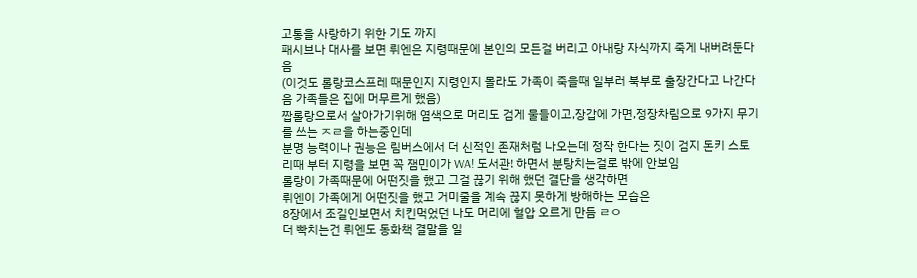고통을 사랑하기 위한 기도 까지
패시브나 대사를 보면 뤼엔은 지령때문에 본인의 모든걸 버리고 아내랑 자식까지 죽게 내버려둔다음
(이것도 롤랑코스프레 때문인지 지령인지 몰라도 가족이 죽을때 일부러 북부로 출장간다고 나간다음 가족들은 집에 머무르게 했음)
짭롤랑으로서 살아가기위해 염색으로 머리도 검게 물들이고,장갑에 가면,정장차림으로 9가지 무기를 쓰는 ㅈㄹ을 하는중인데
분명 능력이나 권능은 림버스에서 더 신적인 존재처럼 나오는데 정작 한다는 짓이 검지 돈키 스토리때 부터 지령을 보면 꼭 잼민이가 WA! 도서관! 하면서 분탕치는걸로 밖에 안보임
롤랑이 가족때문에 어떤짓을 했고 그걸 끊기 위해 했던 결단을 생각하면
뤼엔이 가족에게 어떤짓을 했고 거미줄을 계속 끊지 못하게 방해하는 모습은
8장에서 조길인보면서 치킨먹었던 나도 머리에 혈압 오르게 만듬 ㄹㅇ
더 빡치는건 뤼엔도 동화책 결말을 일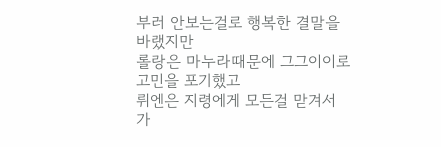부러 안보는걸로 행복한 결말을 바랬지만
롤랑은 마누라때문에 그그이이로 고민을 포기했고
뤼엔은 지령에게 모든걸 맏겨서 가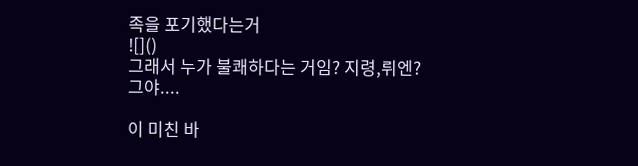족을 포기했다는거
![]()
그래서 누가 불쾌하다는 거임? 지령,뤼엔?
그야....

이 미친 바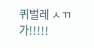퀴벌레 ㅅㄲ가!!!!!